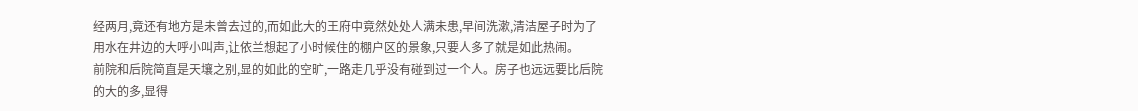经两月,竟还有地方是未曾去过的,而如此大的王府中竟然处处人满未患,早间洗漱,清洁屋子时为了用水在井边的大呼小叫声,让依兰想起了小时候住的棚户区的景象,只要人多了就是如此热闹。
前院和后院简直是天壤之别,显的如此的空旷,一路走几乎没有碰到过一个人。房子也远远要比后院的大的多,显得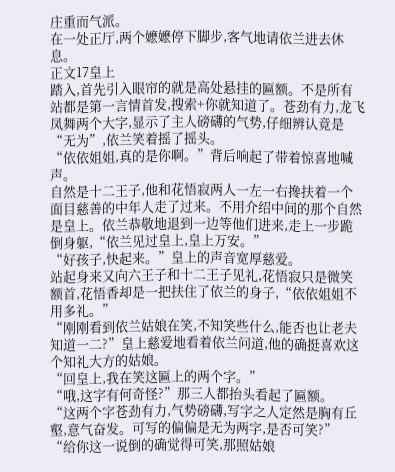庄重而气派。
在一处正厅,两个嬷嬷停下脚步,客气地请依兰进去休息。
正文17皇上
踏入,首先引入眼帘的就是高处悬挂的匾额。不是所有站都是第一言情首发,搜索+你就知道了。苍劲有力,龙飞凤舞两个大字,显示了主人磅礴的气势,仔细辨认竟是“无为”,依兰笑着摇了摇头。
“依依姐姐,真的是你啊。”背后响起了带着惊喜地喊声。
自然是十二王子,他和花悟寂两人一左一右搀扶着一个面目慈善的中年人走了过来。不用介绍中间的那个自然是皇上。依兰恭敬地退到一边等他们进来,走上一步跪倒身躯,“依兰见过皇上,皇上万安。”
“好孩子,快起来。”皇上的声音宽厚慈爱。
站起身来又向六王子和十二王子见礼,花悟寂只是微笑额首,花悟香却是一把扶住了依兰的身子,“依依姐姐不用多礼。”
“刚刚看到依兰姑娘在笑,不知笑些什么,能否也让老夫知道一二?”皇上慈爱地看着依兰问道,他的确挺喜欢这个知礼大方的姑娘。
“回皇上,我在笑这匾上的两个字。”
“哦,这字有何奇怪?”那三人都抬头看起了匾额。
“这两个字苍劲有力,气势磅礴,写字之人定然是胸有丘壑,意气奋发。可写的偏偏是无为两字,是否可笑?”
“给你这一说倒的确觉得可笑,那照姑娘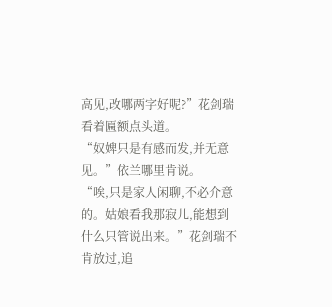高见,改哪两字好呢?”花剑瑞看着匾额点头道。
“奴婢只是有感而发,并无意见。”依兰哪里肯说。
“唉,只是家人闲聊,不必介意的。姑娘看我那寂儿,能想到什么只管说出来。”花剑瑞不肯放过,追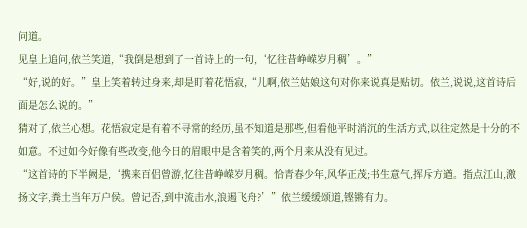问道。
见皇上追问,依兰笑道,“我倒是想到了一首诗上的一句,‘忆往昔峥嵘岁月稠’。”
“好,说的好。”皇上笑着转过身来,却是盯着花悟寂,“儿啊,依兰姑娘这句对你来说真是贴切。依兰,说说,这首诗后面是怎么说的。”
猜对了,依兰心想。花悟寂定是有着不寻常的经历,虽不知道是那些,但看他平时消沉的生活方式,以往定然是十分的不如意。不过如今好像有些改变,他今日的眉眼中是含着笑的,两个月来从没有见过。
“这首诗的下半阙是,‘携来百侣曾游,忆往昔峥嵘岁月稠。恰青春少年,风华正茂;书生意气,挥斥方遒。指点江山,激扬文字,粪土当年万户侯。曾记否,到中流击水,浪遏飞舟?’”依兰缓缓颂道,铿锵有力。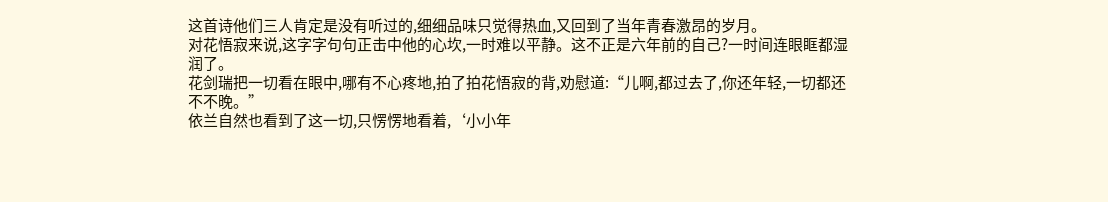这首诗他们三人肯定是没有听过的,细细品味只觉得热血,又回到了当年青春激昂的岁月。
对花悟寂来说,这字字句句正击中他的心坎,一时难以平静。这不正是六年前的自己?一时间连眼眶都湿润了。
花剑瑞把一切看在眼中,哪有不心疼地,拍了拍花悟寂的背,劝慰道:“儿啊,都过去了,你还年轻,一切都还不不晚。”
依兰自然也看到了这一切,只愣愣地看着,‘小小年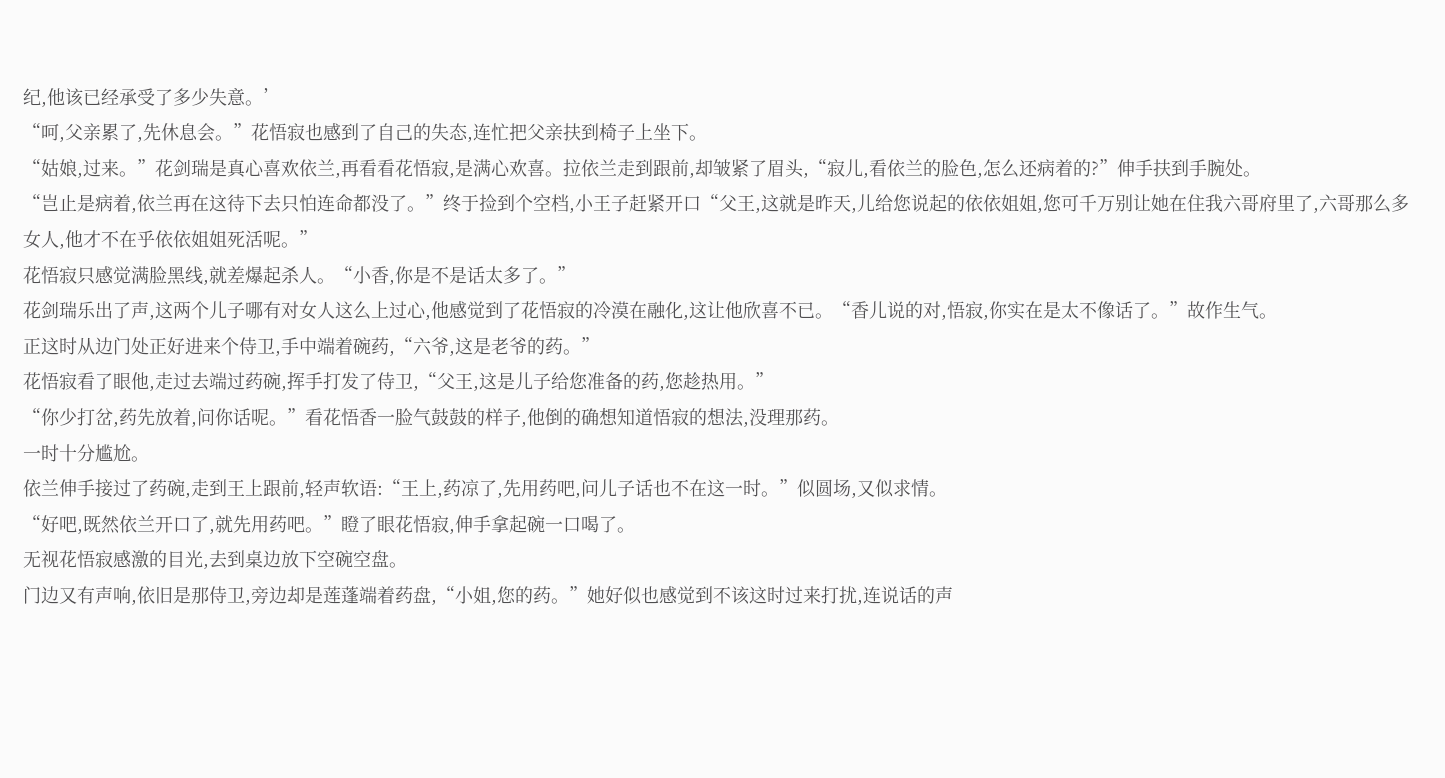纪,他该已经承受了多少失意。’
“呵,父亲累了,先休息会。”花悟寂也感到了自己的失态,连忙把父亲扶到椅子上坐下。
“姑娘,过来。”花剑瑞是真心喜欢依兰,再看看花悟寂,是满心欢喜。拉依兰走到跟前,却皱紧了眉头,“寂儿,看依兰的脸色,怎么还病着的?”伸手扶到手腕处。
“岂止是病着,依兰再在这待下去只怕连命都没了。”终于捡到个空档,小王子赶紧开口“父王,这就是昨天,儿给您说起的依依姐姐,您可千万别让她在住我六哥府里了,六哥那么多女人,他才不在乎依依姐姐死活呢。”
花悟寂只感觉满脸黑线,就差爆起杀人。“小香,你是不是话太多了。”
花剑瑞乐出了声,这两个儿子哪有对女人这么上过心,他感觉到了花悟寂的冷漠在融化,这让他欣喜不已。“香儿说的对,悟寂,你实在是太不像话了。”故作生气。
正这时从边门处正好进来个侍卫,手中端着碗药,“六爷,这是老爷的药。”
花悟寂看了眼他,走过去端过药碗,挥手打发了侍卫,“父王,这是儿子给您准备的药,您趁热用。”
“你少打岔,药先放着,问你话呢。”看花悟香一脸气鼓鼓的样子,他倒的确想知道悟寂的想法,没理那药。
一时十分尴尬。
依兰伸手接过了药碗,走到王上跟前,轻声软语:“王上,药凉了,先用药吧,问儿子话也不在这一时。”似圆场,又似求情。
“好吧,既然依兰开口了,就先用药吧。”瞪了眼花悟寂,伸手拿起碗一口喝了。
无视花悟寂感激的目光,去到桌边放下空碗空盘。
门边又有声响,依旧是那侍卫,旁边却是莲蓬端着药盘,“小姐,您的药。”她好似也感觉到不该这时过来打扰,连说话的声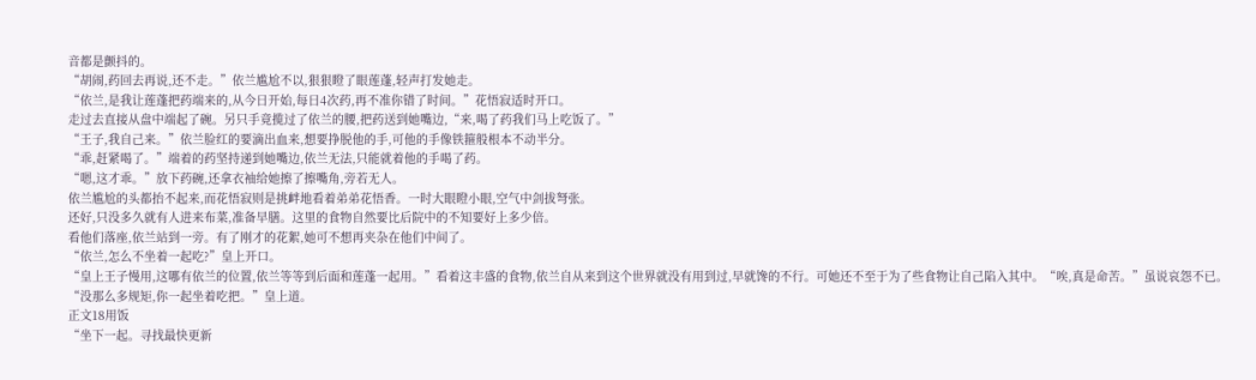音都是颤抖的。
“胡闹,药回去再说,还不走。”依兰尴尬不以,狠狠瞪了眼莲蓬,轻声打发她走。
“依兰,是我让莲蓬把药端来的,从今日开始,每日4次药,再不准你错了时间。”花悟寂适时开口。
走过去直接从盘中端起了碗。另只手竟揽过了依兰的腰,把药送到她嘴边,“来,喝了药我们马上吃饭了。”
“王子,我自己来。”依兰脸红的要滴出血来,想要挣脱他的手,可他的手像铁箍般根本不动半分。
“乖,赶紧喝了。”端着的药坚持递到她嘴边,依兰无法,只能就着他的手喝了药。
“嗯,这才乖。”放下药碗,还拿衣袖给她擦了擦嘴角,旁若无人。
依兰尴尬的头都抬不起来,而花悟寂则是挑衅地看着弟弟花悟香。一时大眼瞪小眼,空气中剑拔弩张。
还好,只没多久就有人进来布菜,准备早膳。这里的食物自然要比后院中的不知要好上多少倍。
看他们落座,依兰站到一旁。有了刚才的花絮,她可不想再夹杂在他们中间了。
“依兰,怎么不坐着一起吃?”皇上开口。
“皇上王子慢用,这哪有依兰的位置,依兰等等到后面和莲蓬一起用。”看着这丰盛的食物,依兰自从来到这个世界就没有用到过,早就馋的不行。可她还不至于为了些食物让自己陷入其中。“唉,真是命苦。”虽说哀怨不已。
“没那么多规矩,你一起坐着吃把。”皇上道。
正文18用饭
“坐下一起。寻找最快更新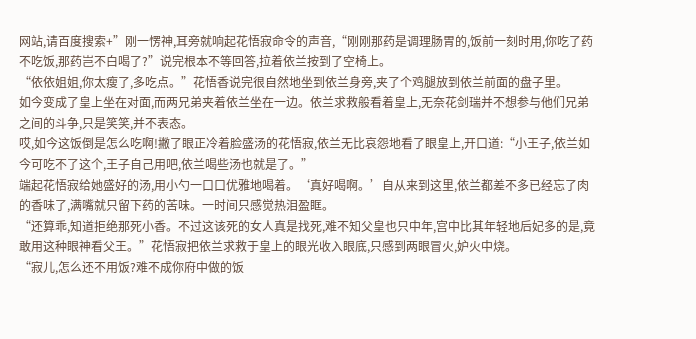网站,请百度搜索+”刚一愣神,耳旁就响起花悟寂命令的声音,“刚刚那药是调理肠胃的,饭前一刻时用,你吃了药不吃饭,那药岂不白喝了?”说完根本不等回答,拉着依兰按到了空椅上。
“依依姐姐,你太瘦了,多吃点。”花悟香说完很自然地坐到依兰身旁,夹了个鸡腿放到依兰前面的盘子里。
如今变成了皇上坐在对面,而两兄弟夹着依兰坐在一边。依兰求救般看着皇上,无奈花剑瑞并不想参与他们兄弟之间的斗争,只是笑笑,并不表态。
哎,如今这饭倒是怎么吃啊!撇了眼正冷着脸盛汤的花悟寂,依兰无比哀怨地看了眼皇上,开口道:“小王子,依兰如今可吃不了这个,王子自己用吧,依兰喝些汤也就是了。”
端起花悟寂给她盛好的汤,用小勺一口口优雅地喝着。‘真好喝啊。’自从来到这里,依兰都差不多已经忘了肉的香味了,满嘴就只留下药的苦味。一时间只感觉热泪盈眶。
“还算乖,知道拒绝那死小香。不过这该死的女人真是找死,难不知父皇也只中年,宫中比其年轻地后妃多的是,竟敢用这种眼神看父王。”花悟寂把依兰求救于皇上的眼光收入眼底,只感到两眼冒火,妒火中烧。
“寂儿,怎么还不用饭?难不成你府中做的饭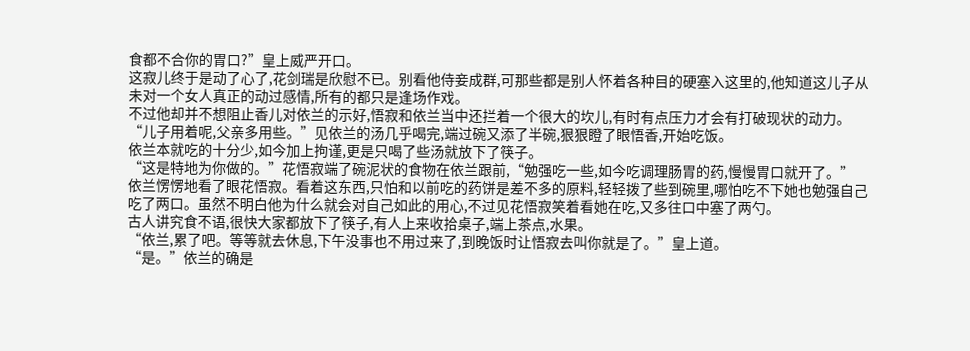食都不合你的胃口?”皇上威严开口。
这寂儿终于是动了心了,花剑瑞是欣慰不已。别看他侍妾成群,可那些都是别人怀着各种目的硬塞入这里的,他知道这儿子从未对一个女人真正的动过感情,所有的都只是逢场作戏。
不过他却并不想阻止香儿对依兰的示好,悟寂和依兰当中还拦着一个很大的坎儿,有时有点压力才会有打破现状的动力。
“儿子用着呢,父亲多用些。”见依兰的汤几乎喝完,端过碗又添了半碗,狠狠瞪了眼悟香,开始吃饭。
依兰本就吃的十分少,如今加上拘谨,更是只喝了些汤就放下了筷子。
“这是特地为你做的。”花悟寂端了碗泥状的食物在依兰跟前,“勉强吃一些,如今吃调理肠胃的药,慢慢胃口就开了。”
依兰愣愣地看了眼花悟寂。看着这东西,只怕和以前吃的药饼是差不多的原料,轻轻拨了些到碗里,哪怕吃不下她也勉强自己吃了两口。虽然不明白他为什么就会对自己如此的用心,不过见花悟寂笑着看她在吃,又多往口中塞了两勺。
古人讲究食不语,很快大家都放下了筷子,有人上来收拾桌子,端上茶点,水果。
“依兰,累了吧。等等就去休息,下午没事也不用过来了,到晚饭时让悟寂去叫你就是了。”皇上道。
“是。”依兰的确是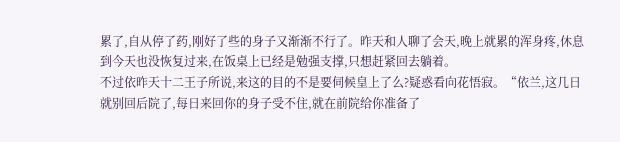累了,自从停了药,刚好了些的身子又渐渐不行了。昨天和人聊了会天,晚上就累的浑身疼,休息到今天也没恢复过来,在饭桌上已经是勉强支撑,只想赶紧回去躺着。
不过依昨天十二王子所说,来这的目的不是要伺候皇上了么?疑惑看向花悟寂。“依兰,这几日就别回后院了,每日来回你的身子受不住,就在前院给你准备了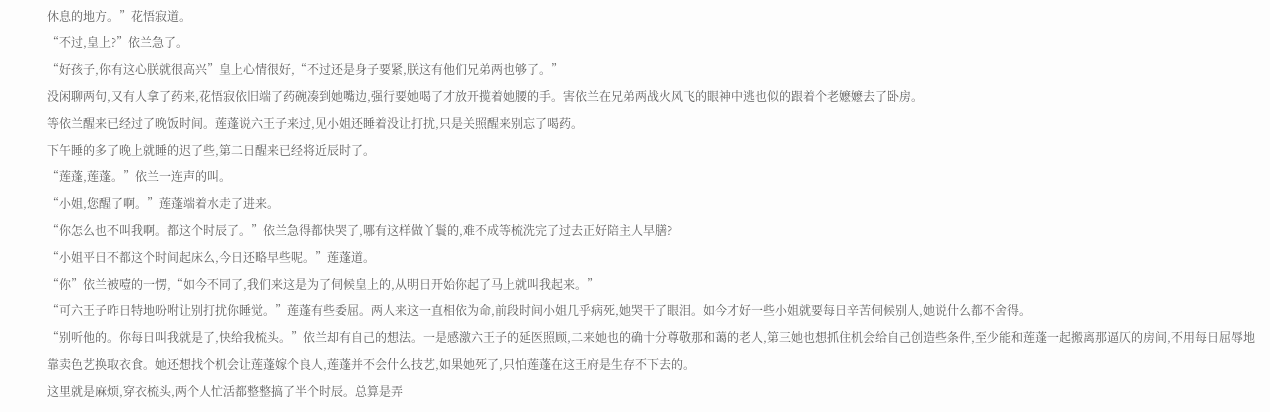休息的地方。”花悟寂道。
“不过,皇上?”依兰急了。
“好孩子,你有这心朕就很高兴”皇上心情很好,“不过还是身子要紧,朕这有他们兄弟两也够了。”
没闲聊两句,又有人拿了药来,花悟寂依旧端了药碗凑到她嘴边,强行要她喝了才放开揽着她腰的手。害依兰在兄弟两战火风飞的眼神中逃也似的跟着个老嬷嬷去了卧房。
等依兰醒来已经过了晚饭时间。莲蓬说六王子来过,见小姐还睡着没让打扰,只是关照醒来别忘了喝药。
下午睡的多了晚上就睡的迟了些,第二日醒来已经将近辰时了。
“莲蓬,莲蓬。”依兰一连声的叫。
“小姐,您醒了啊。”莲蓬端着水走了进来。
“你怎么也不叫我啊。都这个时辰了。”依兰急得都快哭了,哪有这样做丫鬟的,难不成等梳洗完了过去正好陪主人早膳?
“小姐平日不都这个时间起床么,今日还略早些呢。”莲蓬道。
“你”依兰被噎的一愣,“如今不同了,我们来这是为了伺候皇上的,从明日开始你起了马上就叫我起来。”
“可六王子昨日特地吩咐让别打扰你睡觉。”莲蓬有些委屈。两人来这一直相依为命,前段时间小姐几乎病死,她哭干了眼泪。如今才好一些小姐就要每日辛苦伺候别人,她说什么都不舍得。
“别听他的。你每日叫我就是了,快给我梳头。”依兰却有自己的想法。一是感激六王子的延医照顾,二来她也的确十分尊敬那和蔼的老人,第三她也想抓住机会给自己创造些条件,至少能和莲蓬一起搬离那逼仄的房间,不用每日屈辱地靠卖色艺换取衣食。她还想找个机会让莲蓬嫁个良人,莲蓬并不会什么技艺,如果她死了,只怕莲蓬在这王府是生存不下去的。
这里就是麻烦,穿衣梳头,两个人忙活都整整搞了半个时辰。总算是弄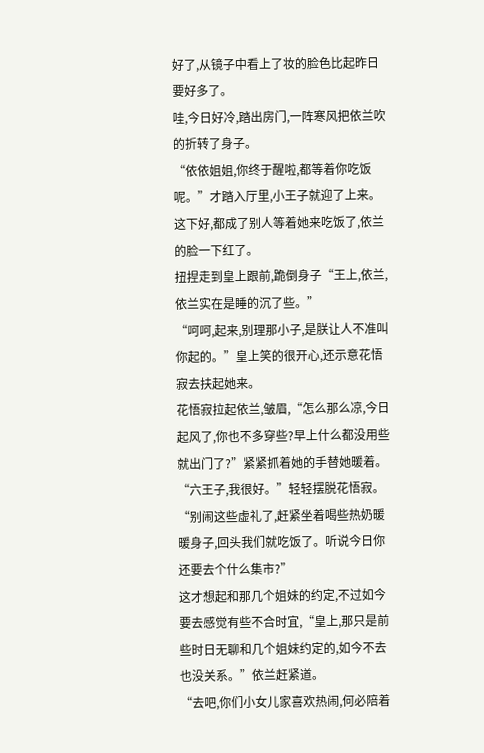好了,从镜子中看上了妆的脸色比起昨日要好多了。
哇,今日好冷,踏出房门,一阵寒风把依兰吹的折转了身子。
“依依姐姐,你终于醒啦,都等着你吃饭呢。”才踏入厅里,小王子就迎了上来。
这下好,都成了别人等着她来吃饭了,依兰的脸一下红了。
扭捏走到皇上跟前,跪倒身子“王上,依兰,依兰实在是睡的沉了些。”
“呵呵,起来,别理那小子,是朕让人不准叫你起的。”皇上笑的很开心,还示意花悟寂去扶起她来。
花悟寂拉起依兰,皱眉,“怎么那么凉,今日起风了,你也不多穿些?早上什么都没用些就出门了?”紧紧抓着她的手替她暖着。
“六王子,我很好。”轻轻摆脱花悟寂。
“别闹这些虚礼了,赶紧坐着喝些热奶暖暖身子,回头我们就吃饭了。听说今日你还要去个什么集市?”
这才想起和那几个姐妹的约定,不过如今要去感觉有些不合时宜,“皇上,那只是前些时日无聊和几个姐妹约定的,如今不去也没关系。”依兰赶紧道。
“去吧,你们小女儿家喜欢热闹,何必陪着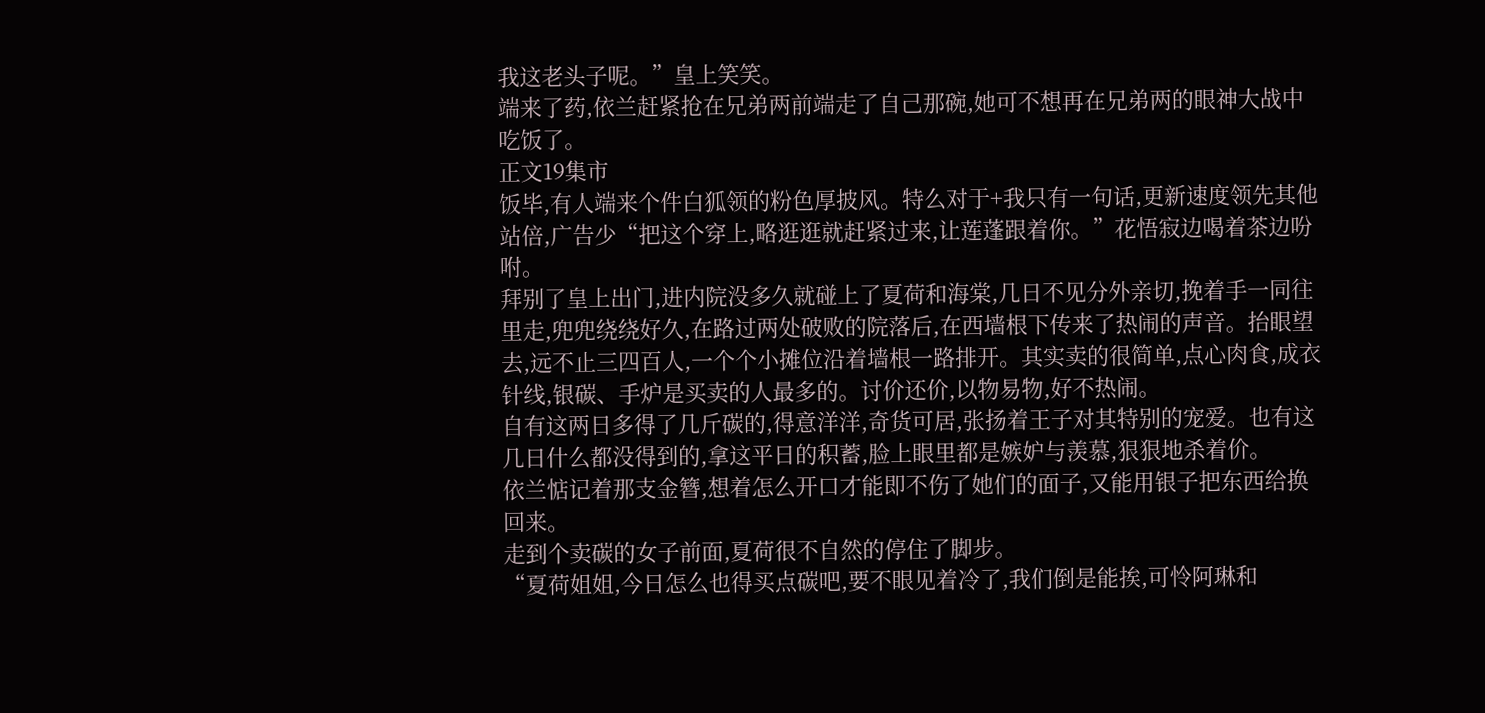我这老头子呢。”皇上笑笑。
端来了药,依兰赶紧抢在兄弟两前端走了自己那碗,她可不想再在兄弟两的眼神大战中吃饭了。
正文19集市
饭毕,有人端来个件白狐领的粉色厚披风。特么对于+我只有一句话,更新速度领先其他站倍,广告少“把这个穿上,略逛逛就赶紧过来,让莲蓬跟着你。”花悟寂边喝着茶边吩咐。
拜别了皇上出门,进内院没多久就碰上了夏荷和海棠,几日不见分外亲切,挽着手一同往里走,兜兜绕绕好久,在路过两处破败的院落后,在西墙根下传来了热闹的声音。抬眼望去,远不止三四百人,一个个小摊位沿着墙根一路排开。其实卖的很简单,点心肉食,成衣针线,银碳、手炉是买卖的人最多的。讨价还价,以物易物,好不热闹。
自有这两日多得了几斤碳的,得意洋洋,奇货可居,张扬着王子对其特别的宠爱。也有这几日什么都没得到的,拿这平日的积蓄,脸上眼里都是嫉妒与羡慕,狠狠地杀着价。
依兰惦记着那支金簪,想着怎么开口才能即不伤了她们的面子,又能用银子把东西给换回来。
走到个卖碳的女子前面,夏荷很不自然的停住了脚步。
“夏荷姐姐,今日怎么也得买点碳吧,要不眼见着冷了,我们倒是能挨,可怜阿琳和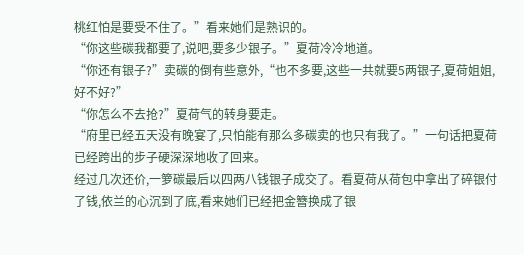桃红怕是要受不住了。”看来她们是熟识的。
“你这些碳我都要了,说吧,要多少银子。”夏荷冷冷地道。
“你还有银子?”卖碳的倒有些意外,“也不多要,这些一共就要5两银子,夏荷姐姐,好不好?”
“你怎么不去抢?”夏荷气的转身要走。
“府里已经五天没有晚宴了,只怕能有那么多碳卖的也只有我了。”一句话把夏荷已经跨出的步子硬深深地收了回来。
经过几次还价,一箩碳最后以四两八钱银子成交了。看夏荷从荷包中拿出了碎银付了钱,依兰的心沉到了底,看来她们已经把金簪换成了银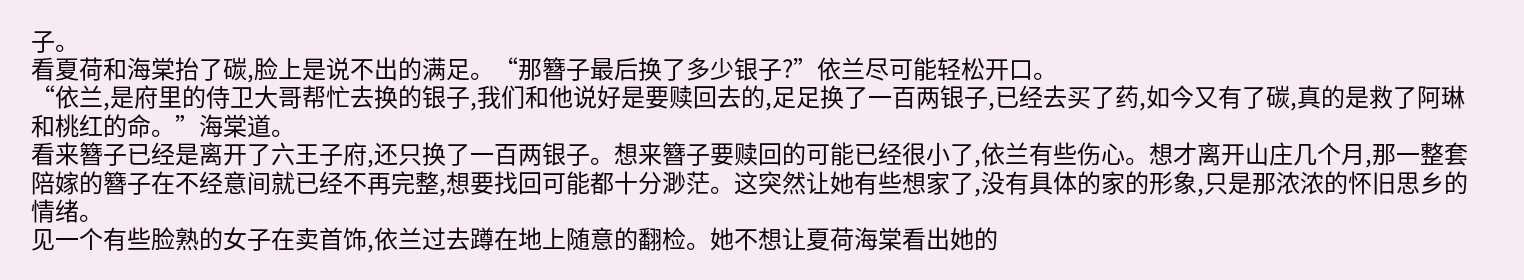子。
看夏荷和海棠抬了碳,脸上是说不出的满足。“那簪子最后换了多少银子?”依兰尽可能轻松开口。
“依兰,是府里的侍卫大哥帮忙去换的银子,我们和他说好是要赎回去的,足足换了一百两银子,已经去买了药,如今又有了碳,真的是救了阿琳和桃红的命。”海棠道。
看来簪子已经是离开了六王子府,还只换了一百两银子。想来簪子要赎回的可能已经很小了,依兰有些伤心。想才离开山庄几个月,那一整套陪嫁的簪子在不经意间就已经不再完整,想要找回可能都十分渺茫。这突然让她有些想家了,没有具体的家的形象,只是那浓浓的怀旧思乡的情绪。
见一个有些脸熟的女子在卖首饰,依兰过去蹲在地上随意的翻检。她不想让夏荷海棠看出她的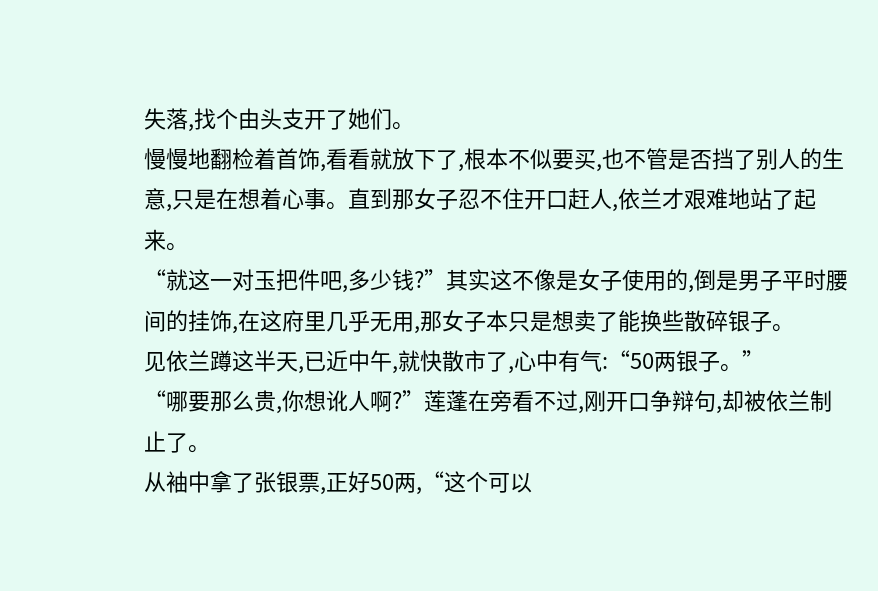失落,找个由头支开了她们。
慢慢地翻检着首饰,看看就放下了,根本不似要买,也不管是否挡了别人的生意,只是在想着心事。直到那女子忍不住开口赶人,依兰才艰难地站了起来。
“就这一对玉把件吧,多少钱?”其实这不像是女子使用的,倒是男子平时腰间的挂饰,在这府里几乎无用,那女子本只是想卖了能换些散碎银子。
见依兰蹲这半天,已近中午,就快散市了,心中有气:“50两银子。”
“哪要那么贵,你想讹人啊?”莲蓬在旁看不过,刚开口争辩句,却被依兰制止了。
从袖中拿了张银票,正好50两,“这个可以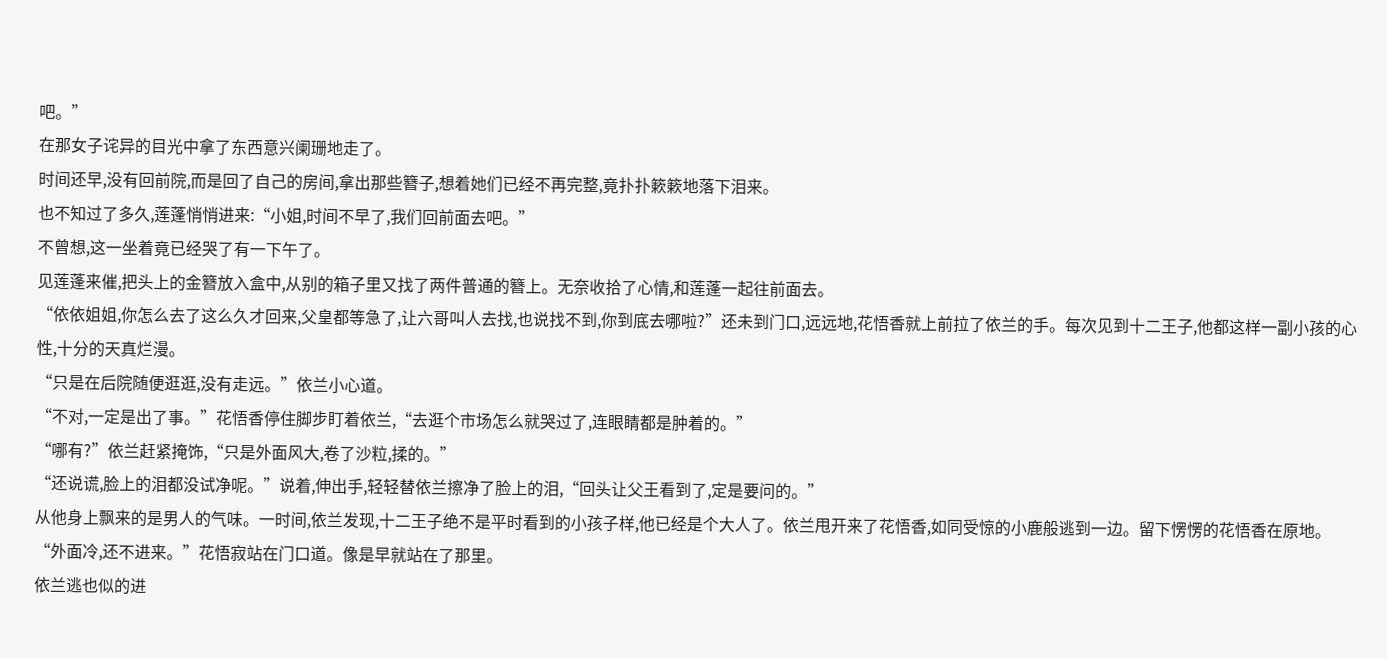吧。”
在那女子诧异的目光中拿了东西意兴阑珊地走了。
时间还早,没有回前院,而是回了自己的房间,拿出那些簪子,想着她们已经不再完整,竟扑扑簌簌地落下泪来。
也不知过了多久,莲蓬悄悄进来:“小姐,时间不早了,我们回前面去吧。”
不曾想,这一坐着竟已经哭了有一下午了。
见莲蓬来催,把头上的金簪放入盒中,从别的箱子里又找了两件普通的簪上。无奈收拾了心情,和莲蓬一起往前面去。
“依依姐姐,你怎么去了这么久才回来,父皇都等急了,让六哥叫人去找,也说找不到,你到底去哪啦?”还未到门口,远远地,花悟香就上前拉了依兰的手。每次见到十二王子,他都这样一副小孩的心性,十分的天真烂漫。
“只是在后院随便逛逛,没有走远。”依兰小心道。
“不对,一定是出了事。”花悟香停住脚步盯着依兰,“去逛个市场怎么就哭过了,连眼睛都是肿着的。”
“哪有?”依兰赶紧掩饰,“只是外面风大,卷了沙粒,揉的。”
“还说谎,脸上的泪都没试净呢。”说着,伸出手,轻轻替依兰擦净了脸上的泪,“回头让父王看到了,定是要问的。”
从他身上飘来的是男人的气味。一时间,依兰发现,十二王子绝不是平时看到的小孩子样,他已经是个大人了。依兰甩开来了花悟香,如同受惊的小鹿般逃到一边。留下愣愣的花悟香在原地。
“外面冷,还不进来。”花悟寂站在门口道。像是早就站在了那里。
依兰逃也似的进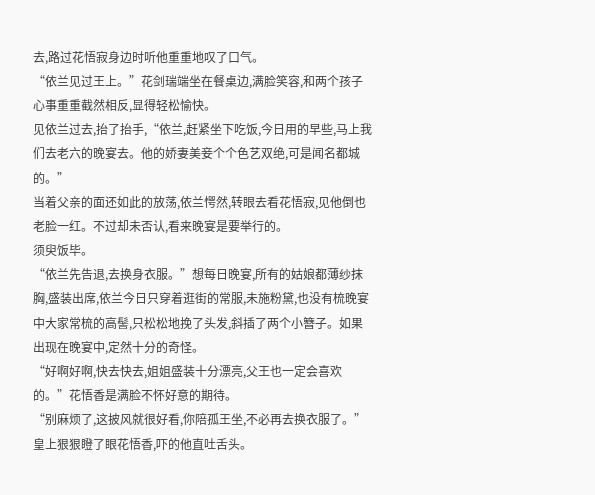去,路过花悟寂身边时听他重重地叹了口气。
“依兰见过王上。”花剑瑞端坐在餐桌边,满脸笑容,和两个孩子心事重重截然相反,显得轻松愉快。
见依兰过去,抬了抬手,“依兰,赶紧坐下吃饭,今日用的早些,马上我们去老六的晚宴去。他的娇妻美妾个个色艺双绝,可是闻名都城的。”
当着父亲的面还如此的放荡,依兰愕然,转眼去看花悟寂,见他倒也老脸一红。不过却未否认,看来晚宴是要举行的。
须臾饭毕。
“依兰先告退,去换身衣服。”想每日晚宴,所有的姑娘都薄纱抹胸,盛装出席,依兰今日只穿着逛街的常服,未施粉黛,也没有梳晚宴中大家常梳的高髻,只松松地挽了头发,斜插了两个小簪子。如果出现在晚宴中,定然十分的奇怪。
“好啊好啊,快去快去,姐姐盛装十分漂亮,父王也一定会喜欢的。”花悟香是满脸不怀好意的期待。
“别麻烦了,这披风就很好看,你陪孤王坐,不必再去换衣服了。”皇上狠狠瞪了眼花悟香,吓的他直吐舌头。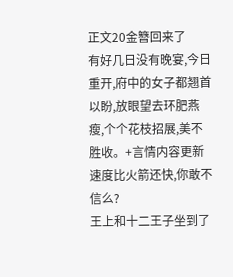正文20金簪回来了
有好几日没有晚宴,今日重开,府中的女子都翘首以盼,放眼望去环肥燕瘦,个个花枝招展,美不胜收。+言情内容更新速度比火箭还快,你敢不信么?
王上和十二王子坐到了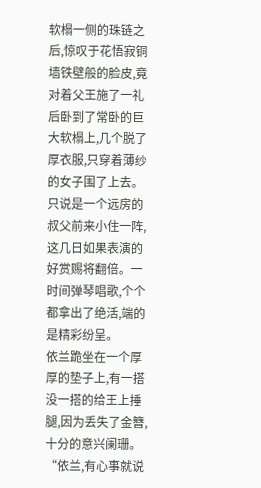软榻一侧的珠链之后,惊叹于花悟寂铜墙铁壁般的脸皮,竟对着父王施了一礼后卧到了常卧的巨大软榻上,几个脱了厚衣服,只穿着薄纱的女子围了上去。
只说是一个远房的叔父前来小住一阵,这几日如果表演的好赏赐将翻倍。一时间弹琴唱歌,个个都拿出了绝活,端的是精彩纷呈。
依兰跪坐在一个厚厚的垫子上,有一搭没一搭的给王上捶腿,因为丢失了金簪,十分的意兴阑珊。
“依兰,有心事就说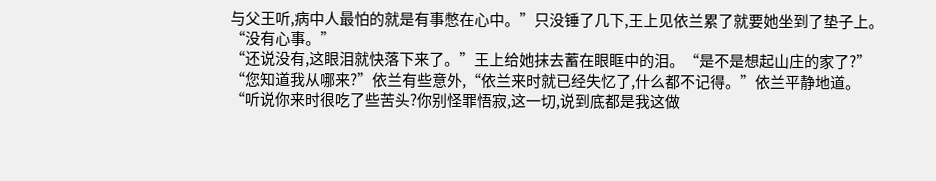与父王听,病中人最怕的就是有事憋在心中。”只没锤了几下,王上见依兰累了就要她坐到了垫子上。
“没有心事。”
“还说没有,这眼泪就快落下来了。”王上给她抹去蓄在眼眶中的泪。“是不是想起山庄的家了?”
“您知道我从哪来?”依兰有些意外,“依兰来时就已经失忆了,什么都不记得。”依兰平静地道。
“听说你来时很吃了些苦头?你别怪罪悟寂,这一切,说到底都是我这做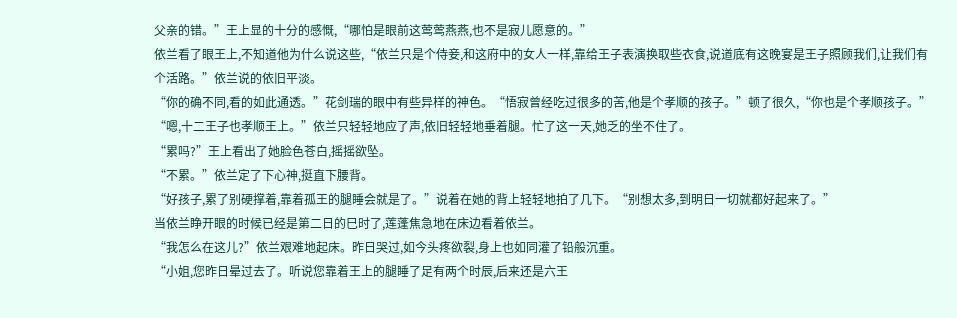父亲的错。”王上显的十分的感慨,“哪怕是眼前这莺莺燕燕,也不是寂儿愿意的。”
依兰看了眼王上,不知道他为什么说这些,“依兰只是个侍妾,和这府中的女人一样,靠给王子表演换取些衣食,说道底有这晚宴是王子照顾我们,让我们有个活路。”依兰说的依旧平淡。
“你的确不同,看的如此通透。”花剑瑞的眼中有些异样的神色。“悟寂曾经吃过很多的苦,他是个孝顺的孩子。”顿了很久,“你也是个孝顺孩子。”
“嗯,十二王子也孝顺王上。”依兰只轻轻地应了声,依旧轻轻地垂着腿。忙了这一天,她乏的坐不住了。
“累吗?”王上看出了她脸色苍白,摇摇欲坠。
“不累。”依兰定了下心神,挺直下腰背。
“好孩子,累了别硬撑着,靠着孤王的腿睡会就是了。”说着在她的背上轻轻地拍了几下。“别想太多,到明日一切就都好起来了。”
当依兰睁开眼的时候已经是第二日的巳时了,莲蓬焦急地在床边看着依兰。
“我怎么在这儿?”依兰艰难地起床。昨日哭过,如今头疼欲裂,身上也如同灌了铅般沉重。
“小姐,您昨日晕过去了。听说您靠着王上的腿睡了足有两个时辰,后来还是六王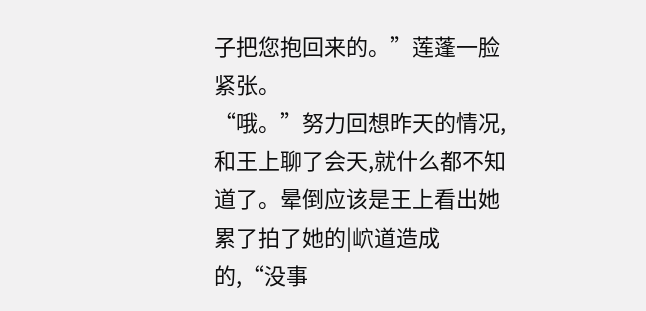子把您抱回来的。”莲蓬一脸紧张。
“哦。”努力回想昨天的情况,和王上聊了会天,就什么都不知道了。晕倒应该是王上看出她累了拍了她的|岤道造成的,“没事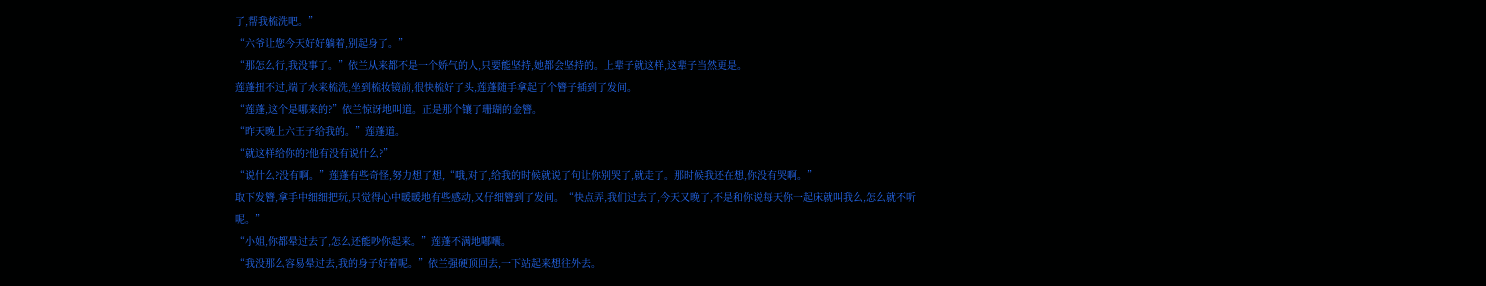了,帮我梳洗吧。”
“六爷让您今天好好躺着,别起身了。”
“那怎么行,我没事了。”依兰从来都不是一个娇气的人,只要能坚持,她都会坚持的。上辈子就这样,这辈子当然更是。
莲蓬扭不过,端了水来梳洗,坐到梳妆镜前,很快梳好了头,莲蓬随手拿起了个簪子插到了发间。
“莲蓬,这个是哪来的?”依兰惊讶地叫道。正是那个镶了珊瑚的金簪。
“昨天晚上六王子给我的。”莲蓬道。
“就这样给你的?他有没有说什么?”
“说什么?没有啊。”莲蓬有些奇怪,努力想了想,“哦,对了,给我的时候就说了句让你别哭了,就走了。那时候我还在想,你没有哭啊。”
取下发簪,拿手中细细把玩,只觉得心中暖暖地有些感动,又仔细簪到了发间。“快点弄,我们过去了,今天又晚了,不是和你说每天你一起床就叫我么,怎么就不听呢。”
“小姐,你都晕过去了,怎么还能吵你起来。”莲蓬不满地嘟囔。
“我没那么容易晕过去,我的身子好着呢。”依兰强硬顶回去,一下站起来想往外去。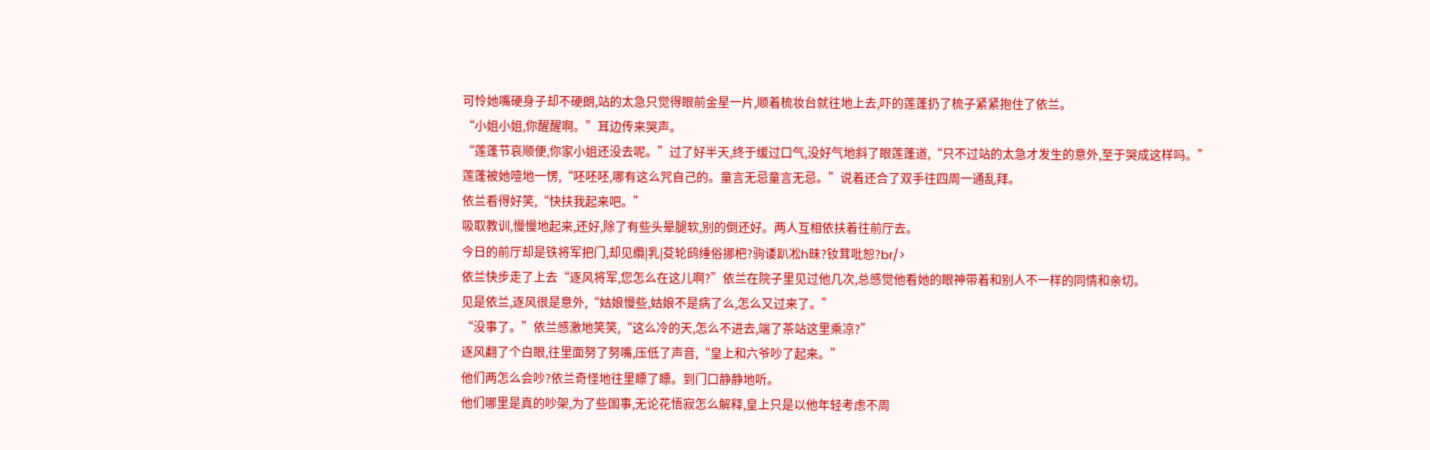可怜她嘴硬身子却不硬朗,站的太急只觉得眼前金星一片,顺着梳妆台就往地上去,吓的莲蓬扔了梳子紧紧抱住了依兰。
“小姐小姐,你醒醒啊。”耳边传来哭声。
“莲蓬节哀顺便,你家小姐还没去呢。”过了好半天,终于缓过口气,没好气地斜了眼莲蓬道,“只不过站的太急才发生的意外,至于哭成这样吗。”
莲蓬被她噎地一愣,“呸呸呸,哪有这么咒自己的。童言无忌童言无忌。”说着还合了双手往四周一通乱拜。
依兰看得好笑,“快扶我起来吧。”
吸取教训,慢慢地起来,还好,除了有些头晕腿软,别的倒还好。两人互相依扶着往前厅去。
今日的前厅却是铁将军把门,却见纜|乳|芟轮鸱缍俗挪杷?驹诿趴凇h昧?钕茸吡恕?br/>
依兰快步走了上去“逐风将军,您怎么在这儿啊?”依兰在院子里见过他几次,总感觉他看她的眼神带着和别人不一样的同情和亲切。
见是依兰,逐风很是意外,“姑娘慢些,姑娘不是病了么,怎么又过来了。”
“没事了。”依兰感激地笑笑,“这么冷的天,怎么不进去,端了茶站这里乘凉?”
逐风翻了个白眼,往里面努了努嘴,压低了声音,“皇上和六爷吵了起来。”
他们两怎么会吵?依兰奇怪地往里瞟了瞟。到门口静静地听。
他们哪里是真的吵架,为了些国事,无论花悟寂怎么解释,皇上只是以他年轻考虑不周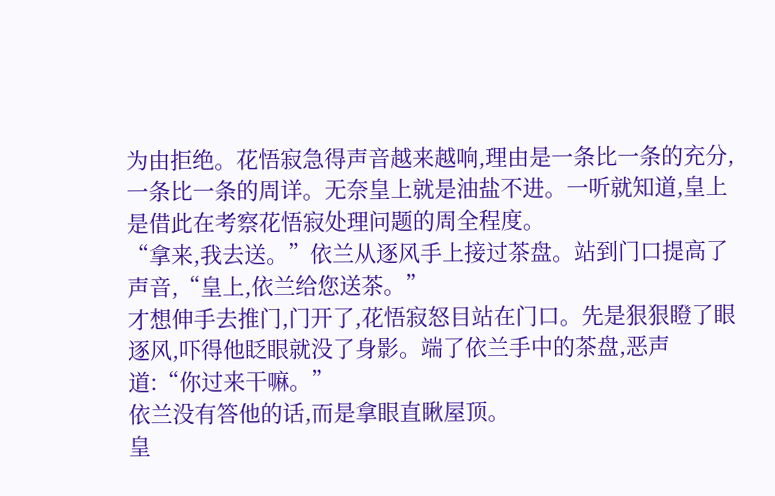为由拒绝。花悟寂急得声音越来越响,理由是一条比一条的充分,一条比一条的周详。无奈皇上就是油盐不进。一听就知道,皇上是借此在考察花悟寂处理问题的周全程度。
“拿来,我去送。”依兰从逐风手上接过茶盘。站到门口提高了声音,“皇上,依兰给您送茶。”
才想伸手去推门,门开了,花悟寂怒目站在门口。先是狠狠瞪了眼逐风,吓得他眨眼就没了身影。端了依兰手中的茶盘,恶声道:“你过来干嘛。”
依兰没有答他的话,而是拿眼直瞅屋顶。
皇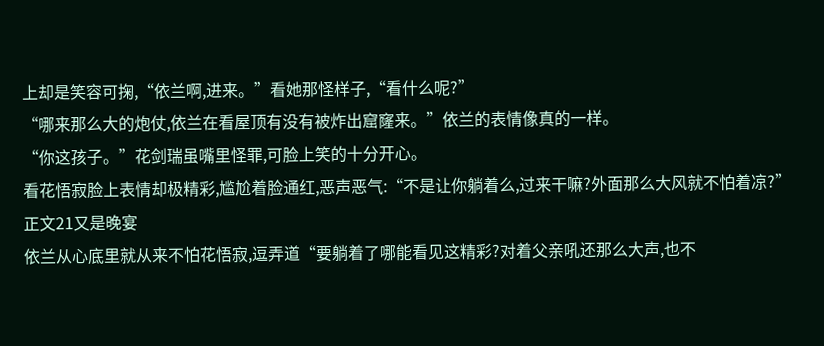上却是笑容可掬,“依兰啊,进来。”看她那怪样子,“看什么呢?”
“哪来那么大的炮仗,依兰在看屋顶有没有被炸出窟窿来。”依兰的表情像真的一样。
“你这孩子。”花剑瑞虽嘴里怪罪,可脸上笑的十分开心。
看花悟寂脸上表情却极精彩,尴尬着脸通红,恶声恶气:“不是让你躺着么,过来干嘛?外面那么大风就不怕着凉?”
正文21又是晚宴
依兰从心底里就从来不怕花悟寂,逗弄道“要躺着了哪能看见这精彩?对着父亲吼还那么大声,也不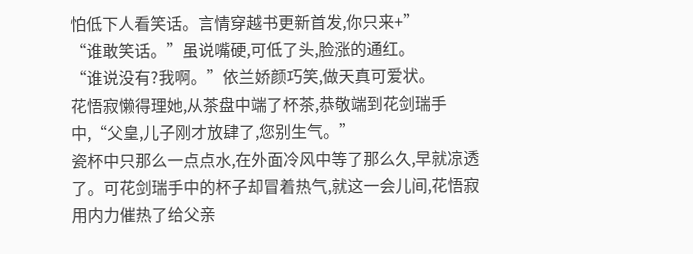怕低下人看笑话。言情穿越书更新首发,你只来+”
“谁敢笑话。”虽说嘴硬,可低了头,脸涨的通红。
“谁说没有?我啊。”依兰娇颜巧笑,做天真可爱状。
花悟寂懒得理她,从茶盘中端了杯茶,恭敬端到花剑瑞手中,“父皇,儿子刚才放肆了,您别生气。”
瓷杯中只那么一点点水,在外面冷风中等了那么久,早就凉透了。可花剑瑞手中的杯子却冒着热气,就这一会儿间,花悟寂用内力催热了给父亲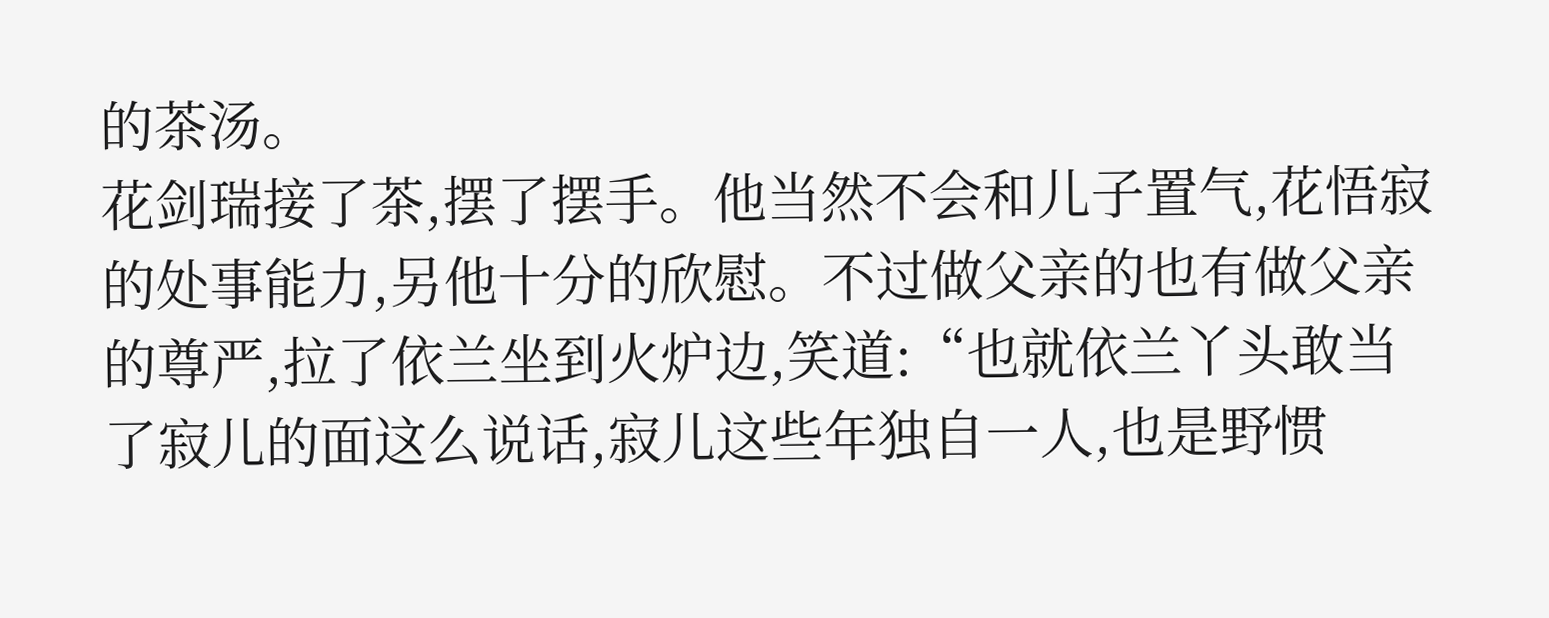的茶汤。
花剑瑞接了茶,摆了摆手。他当然不会和儿子置气,花悟寂的处事能力,另他十分的欣慰。不过做父亲的也有做父亲的尊严,拉了依兰坐到火炉边,笑道:“也就依兰丫头敢当了寂儿的面这么说话,寂儿这些年独自一人,也是野惯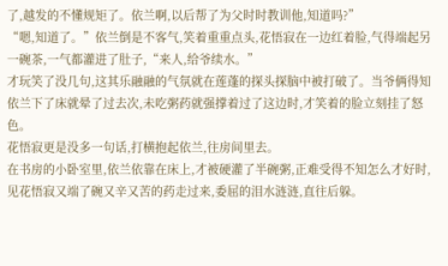了,越发的不懂规矩了。依兰啊,以后帮了为父时时教训他,知道吗?”
“嗯,知道了。”依兰倒是不客气,笑着重重点头,花悟寂在一边红着脸,气得端起另一碗茶,一气都灌进了肚子,“来人,给爷续水。”
才玩笑了没几句,这其乐融融的气氛就在莲蓬的探头探脑中被打破了。当爷俩得知依兰下了床就晕了过去次,未吃粥药就强撑着过了这边时,才笑着的脸立刻挂了怒色。
花悟寂更是没多一句话,打横抱起依兰,往房间里去。
在书房的小卧室里,依兰依靠在床上,才被硬灌了半碗粥,正难受得不知怎么才好时,见花悟寂又端了碗又辛又苦的药走过来,委屈的泪水涟涟,直往后躲。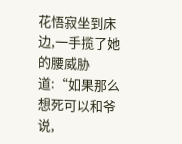花悟寂坐到床边,一手揽了她的腰威胁道:“如果那么想死可以和爷说,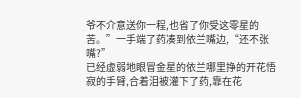爷不介意送你一程,也省了你受这零星的苦。”一手端了药凑到依兰嘴边,“还不张嘴?”
已经虚弱地眼冒金星的依兰哪里挣的开花悟寂的手臂,合着泪被灌下了药,靠在花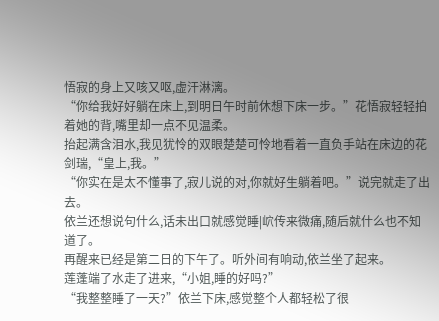悟寂的身上又咳又呕,虚汗淋漓。
“你给我好好躺在床上,到明日午时前休想下床一步。”花悟寂轻轻拍着她的背,嘴里却一点不见温柔。
抬起满含泪水,我见犹怜的双眼楚楚可怜地看着一直负手站在床边的花剑瑞,“皇上,我。”
“你实在是太不懂事了,寂儿说的对,你就好生躺着吧。”说完就走了出去。
依兰还想说句什么,话未出口就感觉睡|岤传来微痛,随后就什么也不知道了。
再醒来已经是第二日的下午了。听外间有响动,依兰坐了起来。
莲蓬端了水走了进来,“小姐,睡的好吗?”
“我整整睡了一天?”依兰下床,感觉整个人都轻松了很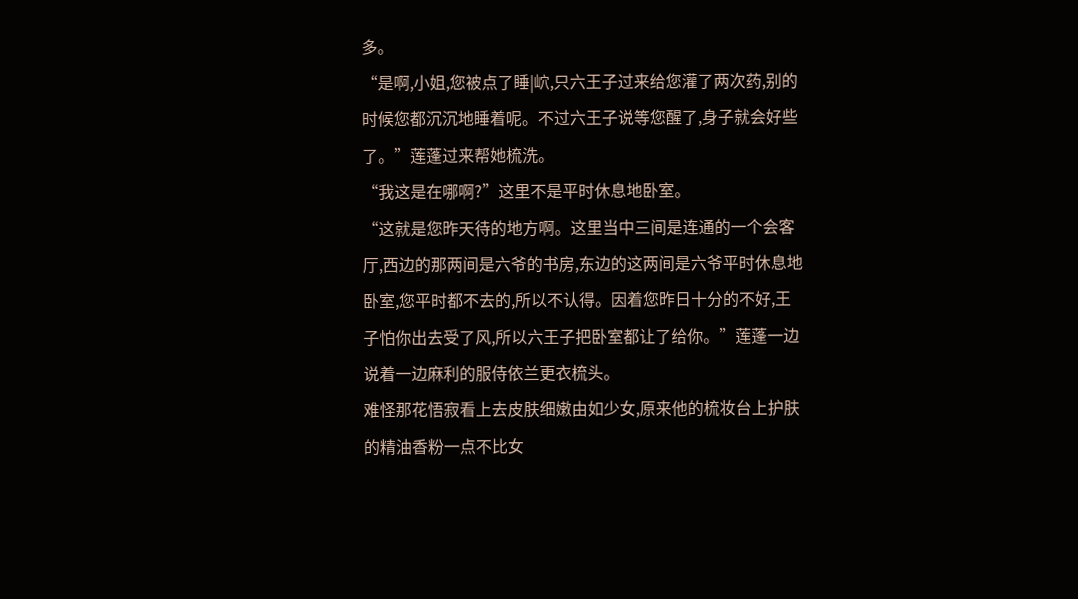多。
“是啊,小姐,您被点了睡|岤,只六王子过来给您灌了两次药,别的时候您都沉沉地睡着呢。不过六王子说等您醒了,身子就会好些了。”莲蓬过来帮她梳洗。
“我这是在哪啊?”这里不是平时休息地卧室。
“这就是您昨天待的地方啊。这里当中三间是连通的一个会客厅,西边的那两间是六爷的书房,东边的这两间是六爷平时休息地卧室,您平时都不去的,所以不认得。因着您昨日十分的不好,王子怕你出去受了风,所以六王子把卧室都让了给你。”莲蓬一边说着一边麻利的服侍依兰更衣梳头。
难怪那花悟寂看上去皮肤细嫩由如少女,原来他的梳妆台上护肤的精油香粉一点不比女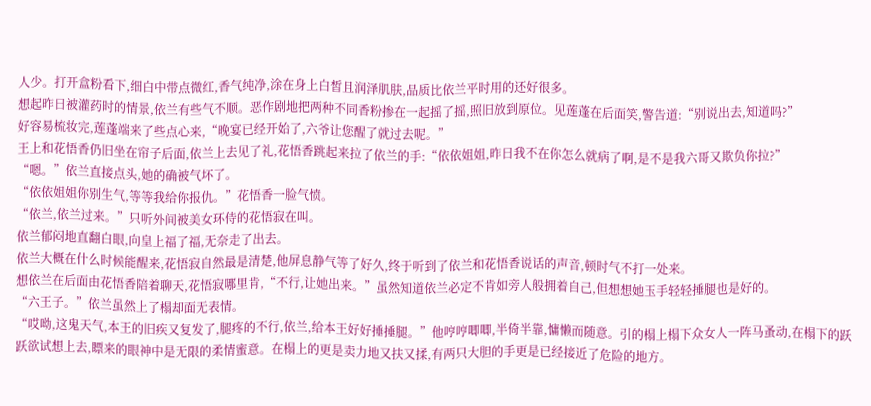人少。打开盒粉看下,细白中带点微红,香气纯净,涂在身上白皙且润泽肌肤,品质比依兰平时用的还好很多。
想起昨日被灌药时的情景,依兰有些气不顺。恶作剧地把两种不同香粉掺在一起摇了摇,照旧放到原位。见莲蓬在后面笑,警告道:“别说出去,知道吗?”
好容易梳妆完,莲蓬端来了些点心来,“晚宴已经开始了,六爷让您醒了就过去呢。”
王上和花悟香仍旧坐在帘子后面,依兰上去见了礼,花悟香跳起来拉了依兰的手:“依依姐姐,昨日我不在你怎么就病了啊,是不是我六哥又欺负你拉?”
“嗯。”依兰直接点头,她的确被气坏了。
“依依姐姐你别生气,等等我给你报仇。”花悟香一脸气愤。
“依兰,依兰过来。”只听外间被美女环侍的花悟寂在叫。
依兰郁闷地直翻白眼,向皇上福了福,无奈走了出去。
依兰大概在什么时候能醒来,花悟寂自然最是清楚,他屏息静气等了好久,终于听到了依兰和花悟香说话的声音,顿时气不打一处来。
想依兰在后面由花悟香陪着聊天,花悟寂哪里肯,“不行,让她出来。”虽然知道依兰必定不肯如旁人般拥着自己,但想想她玉手轻轻捶腿也是好的。
“六王子。”依兰虽然上了榻却面无表情。
“哎呦,这鬼天气,本王的旧疾又复发了,腿疼的不行,依兰,给本王好好捶捶腿。”他哼哼唧唧,半倚半靠,慵懒而随意。引的榻上榻下众女人一阵马蚤动,在榻下的跃跃欲试想上去,瞟来的眼神中是无限的柔情蜜意。在榻上的更是卖力地又扶又揉,有两只大胆的手更是已经接近了危险的地方。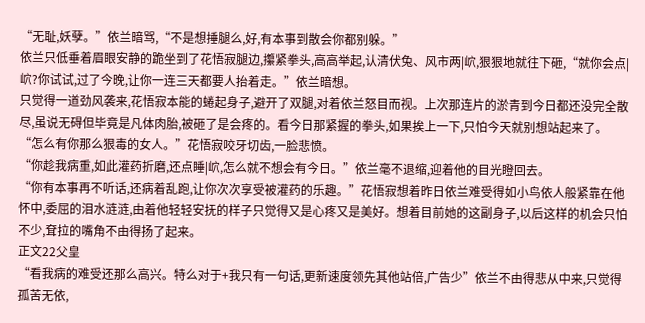“无耻,妖孽。”依兰暗骂,“不是想捶腿么,好,有本事到散会你都别躲。”
依兰只低垂着眉眼安静的跪坐到了花悟寂腿边,攥紧拳头,高高举起,认清伏兔、风市两|岤,狠狠地就往下砸,“就你会点|岤?你试试,过了今晚,让你一连三天都要人抬着走。”依兰暗想。
只觉得一道劲风袭来,花悟寂本能的蜷起身子,避开了双腿,对着依兰怒目而视。上次那连片的淤青到今日都还没完全散尽,虽说无碍但毕竟是凡体肉胎,被砸了是会疼的。看今日那紧握的拳头,如果挨上一下,只怕今天就别想站起来了。
“怎么有你那么狠毒的女人。”花悟寂咬牙切齿,一脸悲愤。
“你趁我病重,如此灌药折磨,还点睡|岤,怎么就不想会有今日。”依兰毫不退缩,迎着他的目光瞪回去。
“你有本事再不听话,还病着乱跑,让你次次享受被灌药的乐趣。”花悟寂想着昨日依兰难受得如小鸟依人般紧靠在他怀中,委屈的泪水涟涟,由着他轻轻安抚的样子只觉得又是心疼又是美好。想着目前她的这副身子,以后这样的机会只怕不少,耷拉的嘴角不由得扬了起来。
正文22父皇
“看我病的难受还那么高兴。特么对于+我只有一句话,更新速度领先其他站倍,广告少”依兰不由得悲从中来,只觉得孤苦无依,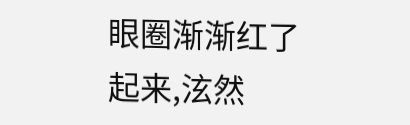眼圈渐渐红了起来,泫然